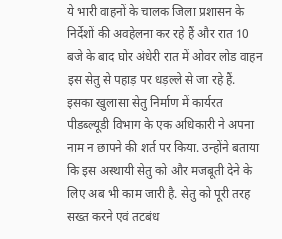ये भारी वाहनों के चालक जिला प्रशासन के निर्देशों की अवहेलना कर रहे हैं और रात 10 बजे के बाद घोर अंधेरी रात में ओवर लोड वाहन इस सेतु से पहाड़ पर धड़ल्ले से जा रहे हैं. इसका खुलासा सेतु निर्माण में कार्यरत पीडब्ल्यूडी विभाग के एक अधिकारी ने अपना नाम न छापने की शर्त पर किया. उन्होंने बताया कि इस अस्थायी सेतु को और मजबूती देने के लिए अब भी काम जारी है. सेतु को पूरी तरह सख्त करने एवं तटबंध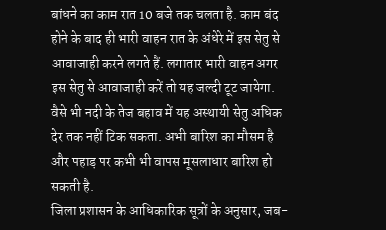बांधने का काम रात 10 बजे तक चलता है. काम बंद होने के बाद ही भारी वाहन रात के अंधेरे में इस सेतु से आवाजाही करने लगते हैं. लगातार भारी वाहन अगर इस सेतु से आवाजाही करें तो यह जल्दी टूट जायेगा. वैसे भी नदी के तेज बहाव में यह अस्थायी सेतु अधिक देर तक नहीं टिक सकता. अभी बारिश का मौसम है और पहाड़ पर कभी भी वापस मूसलाधार बारिश हो सकती है.
जिला प्रशासन के आधिकारिक सूत्रों के अनुसार, जब-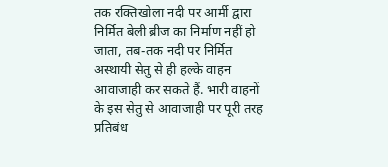तक रक्तिखोला नदी पर आर्मी द्वारा निर्मित बेली ब्रीज का निर्माण नहीं हो जाता, तब-तक नदी पर निर्मित अस्थायी सेतु से ही हल्के वाहन आवाजाही कर सकते हैं. भारी वाहनों के इस सेतु से आवाजाही पर पूरी तरह प्रतिबंध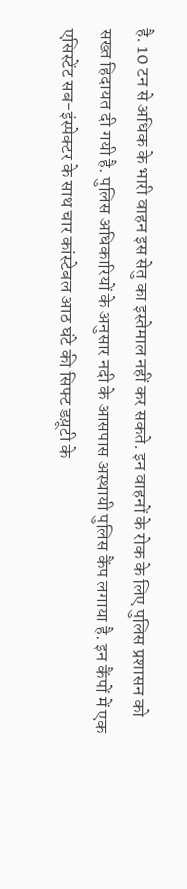है. 10 टन से अधिक के भारी वाहन इस सेतु का इस्तेमाल नहीं कर सकते. इन वाहनों के रोक के लिए पुलिस प्रशासन को सख्त हिदायत दी गयी है. पुलिस अधिकारियों के अनुसार नदी के आसपास अस्थायी पुलिस कैंप लगाया है. इन कैंपों में एक एसिस्टेंट सब-इंस्पेक्टर के साथ चार कांस्टेबल आठ घंटे की सिफ्ट डय़ूटी के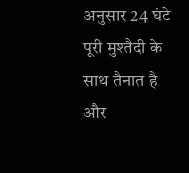अनुसार 24 घंटे पूरी मुश्तैदी के साथ तैनात है और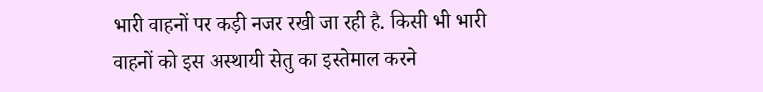भारी वाहनों पर कड़ी नजर रखी जा रही है. किसी भी भारी वाहनों को इस अस्थायी सेतु का इस्तेमाल करने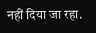नहीं दिया जा रहा.